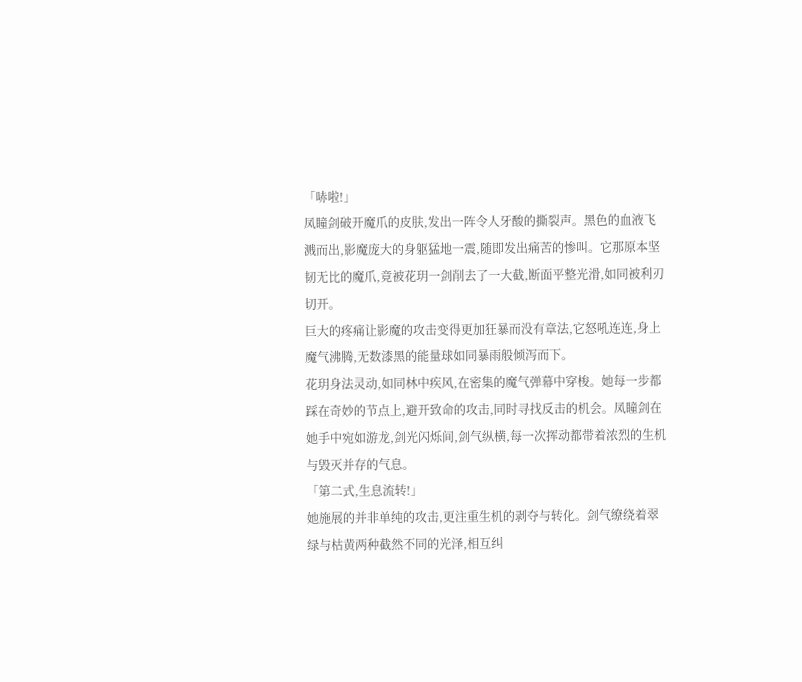「哧啦!」
凤瞳剑破开魔爪的皮肤,发出一阵令人牙酸的撕裂声。黑色的血液飞溅而出,影魔庞大的身躯猛地一震,随即发出痛苦的惨叫。它那原本坚韧无比的魔爪,竟被花玥一剑削去了一大截,断面平整光滑,如同被利刃切开。
巨大的疼痛让影魔的攻击变得更加狂暴而没有章法,它怒吼连连,身上魔气沸腾,无数漆黑的能量球如同暴雨般倾泻而下。
花玥身法灵动,如同林中疾风,在密集的魔气弹幕中穿梭。她每一步都踩在奇妙的节点上,避开致命的攻击,同时寻找反击的机会。凤瞳剑在她手中宛如游龙,剑光闪烁间,剑气纵横,每一次挥动都带着浓烈的生机与毁灭并存的气息。
「第二式,生息流转!」
她施展的并非单纯的攻击,更注重生机的剥夺与转化。剑气缭绕着翠绿与枯黄两种截然不同的光泽,相互纠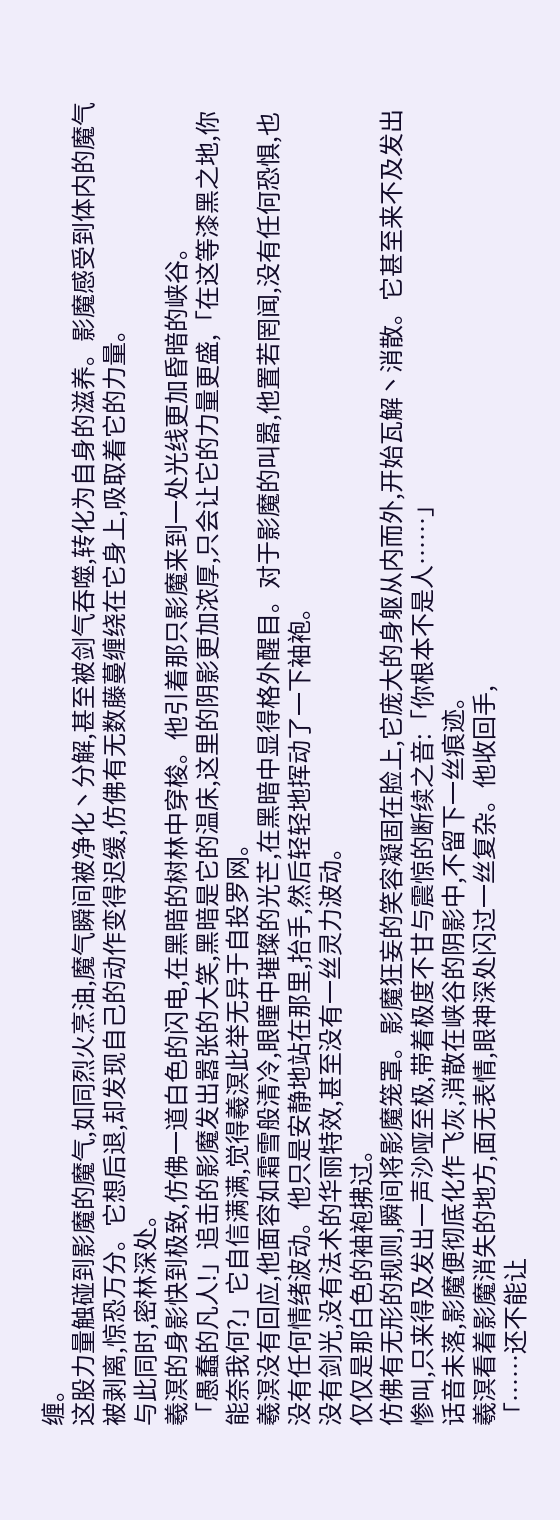缠。
这股力量触碰到影魔的魔气,如同烈火烹油,魔气瞬间被净化丶分解,甚至被剑气吞噬,转化为自身的滋养。影魔感受到体内的魔气被剥离,惊恐万分。它想后退,却发现自己的动作变得迟缓,仿佛有无数藤蔓缠绕在它身上,吸取着它的力量。
与此同时,密林深处。
羲溟的身影快到极致,仿佛一道白色的闪电,在黑暗的树林中穿梭。他引着那只影魔来到一处光线更加昏暗的峡谷。
「愚蠢的凡人!」追击的影魔发出嚣张的大笑,黑暗是它的温床,这里的阴影更加浓厚,只会让它的力量更盛,「在这等漆黑之地,你能奈我何?」它自信满满,觉得羲溟此举无异于自投罗网。
羲溟没有回应,他面容如霜雪般清冷,眼瞳中璀璨的光芒,在黑暗中显得格外醒目。对于影魔的叫嚣,他置若罔闻,没有任何恐惧,也没有任何情绪波动。他只是安静地站在那里,抬手,然后轻轻地挥动了一下袖袍。
没有剑光,没有法术的华丽特效,甚至没有一丝灵力波动。
仅仅是那白色的袖袍拂过。
仿佛有无形的规则,瞬间将影魔笼罩。影魔狂妄的笑容凝固在脸上,它庞大的身躯从内而外,开始瓦解丶消散。它甚至来不及发出惨叫,只来得及发出一声沙哑至极,带着极度不甘与震惊的断续之音:「你根本不是人……」
话音未落,影魔便彻底化作飞灰,消散在峡谷的阴影中,不留下一丝痕迹。
羲溟看着影魔消失的地方,面无表情,眼神深处闪过一丝复杂。他收回手,
「……还不能让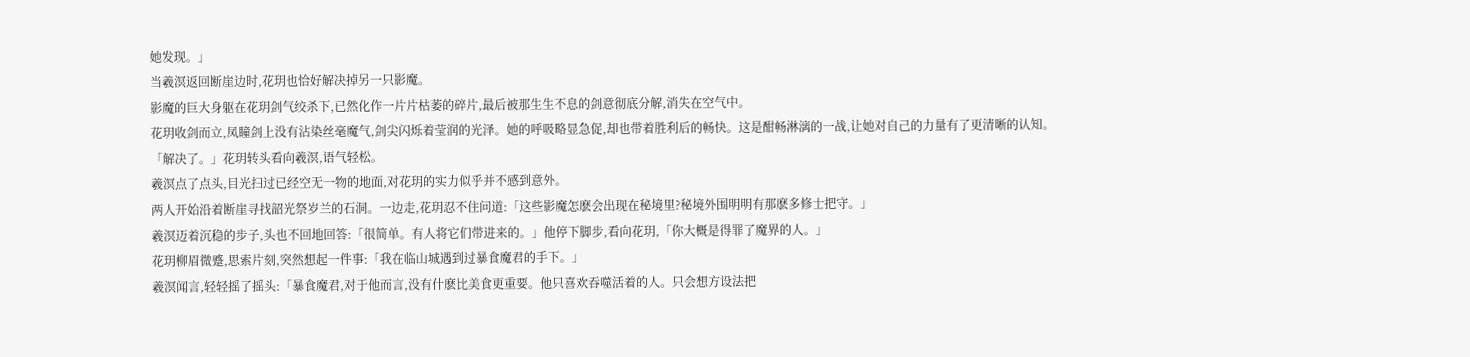她发现。」
当羲溟返回断崖边时,花玥也恰好解决掉另一只影魔。
影魔的巨大身躯在花玥剑气绞杀下,已然化作一片片枯萎的碎片,最后被那生生不息的剑意彻底分解,消失在空气中。
花玥收剑而立,凤瞳剑上没有沾染丝毫魔气,剑尖闪烁着莹润的光泽。她的呼吸略显急促,却也带着胜利后的畅快。这是酣畅淋漓的一战,让她对自己的力量有了更清晰的认知。
「解决了。」花玥转头看向羲溟,语气轻松。
羲溟点了点头,目光扫过已经空无一物的地面,对花玥的实力似乎并不感到意外。
两人开始沿着断崖寻找韶光祭岁兰的石洞。一边走,花玥忍不住问道:「这些影魔怎麽会出现在秘境里?秘境外围明明有那麽多修士把守。」
羲溟迈着沉稳的步子,头也不回地回答:「很简单。有人将它们带进来的。」他停下脚步,看向花玥,「你大概是得罪了魔界的人。」
花玥柳眉微蹙,思索片刻,突然想起一件事:「我在临山城遇到过暴食魔君的手下。」
羲溟闻言,轻轻摇了摇头:「暴食魔君,对于他而言,没有什麽比美食更重要。他只喜欢吞噬活着的人。只会想方设法把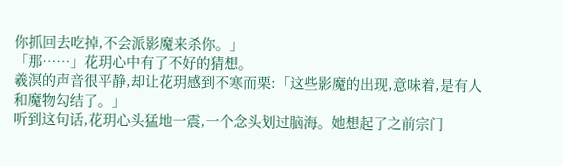你抓回去吃掉,不会派影魔来杀你。」
「那……」花玥心中有了不好的猜想。
羲溟的声音很平静,却让花玥感到不寒而栗:「这些影魔的出现,意味着,是有人和魔物勾结了。」
听到这句话,花玥心头猛地一震,一个念头划过脑海。她想起了之前宗门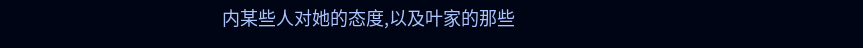内某些人对她的态度,以及叶家的那些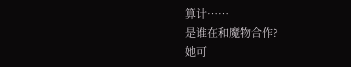算计……
是谁在和魔物合作?
她可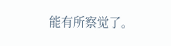能有所察觉了。